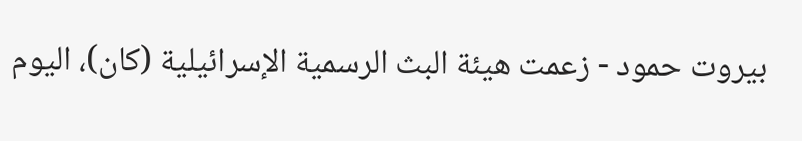بيروت حمود - زعمت هيئة البث الرسمية الإسرائيلية (كان)، اليوم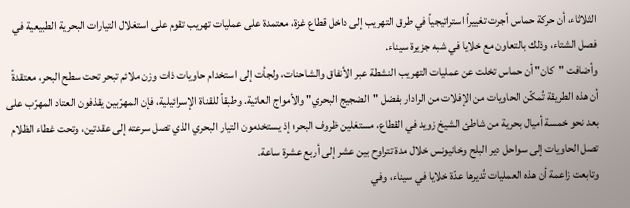الثلاثاء، أن حركة حماس أجرت تغييراً استراتيجياً في طرق التهريب إلى داخل قطاع غزة، معتمدة على عمليات تهريب تقوم على استغلال التيارات البحرية الطبيعية في فصل الشتاء، وذلك بالتعاون مع خلايا في شبه جزيرة سيناء.
وأضافت "كان" أن حماس تخلت عن عمليات التهريب النشطة عبر الأنفاق والشاحنات، ولجأت إلى استخدام حاويات ذات وزن ملائم تبحر تحت سطح البحر، معتقدةً أن هذه الطريقة تُمكّن الحاويات من الإفلات من الرادار بفضل "الضجيج البحري" والأمواج العاتية. وطبقاً للقناة الإسرائيلية، فإن المهرّبين يقذفون العتاد المهرّب على بعد نحو خمسة أميال بحرية من شاطئ الشيخ زويد في القطاع، مستغلين ظروف البحر؛ إذ يستخدمون التيار البحري الذي تصل سرعته إلى عقدتين، وتحت غطاء الظلام تصل الحاويات إلى سواحل دير البلح وخانيونس خلال مدة تتراوح بين عشر إلى أربع عشرة ساعة.
وتابعت زاعمة أن هذه العمليات تُديرها عدّة خلايا في سيناء، وفي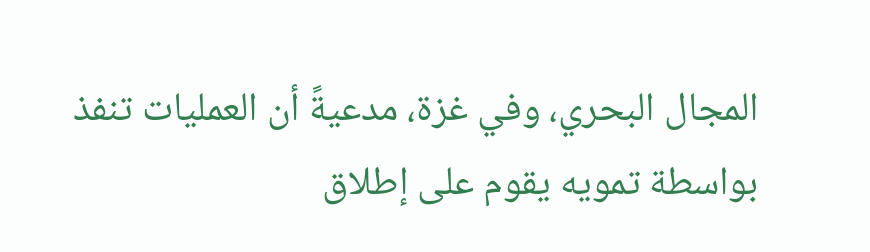المجال البحري، وفي غزة، مدعيةً أن العمليات تنفذ بواسطة تمويه يقوم على إطلاق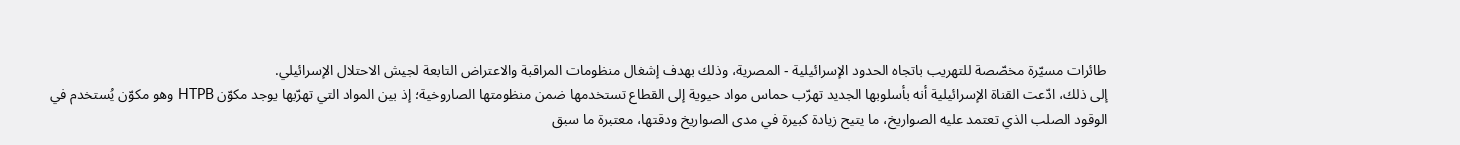طائرات مسيّرة مخصّصة للتهريب باتجاه الحدود الإسرائيلية - المصرية، وذلك بهدف إشغال منظومات المراقبة والاعتراض التابعة لجيش الاحتلال الإسرائيلي.
إلى ذلك، ادّعت القناة الإسرائيلية أنه بأسلوبها الجديد تهرّب حماس مواد حيوية إلى القطاع تستخدمها ضمن منظومتها الصاروخية؛ إذ بين المواد التي تهرّبها يوجد مكوّن HTPB وهو مكوّن يُستخدم في الوقود الصلب الذي تعتمد عليه الصواريخ، ما يتيح زيادة كبيرة في مدى الصواريخ ودقتها، معتبرة ما سبق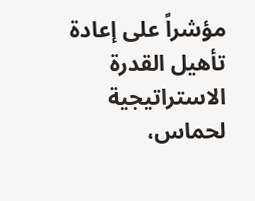مؤشراً على إعادة تأهيل القدرة الاستراتيجية لحماس،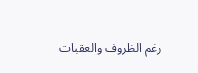رغم الظروف والعقبات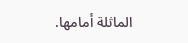الماثلة أمامها.